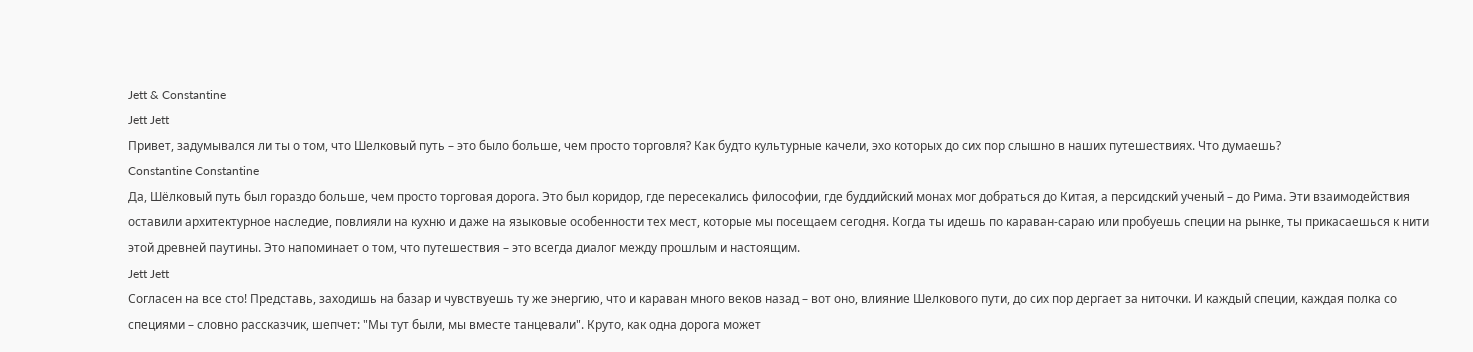Jett & Constantine
Jett Jett
Привет, задумывался ли ты о том, что Шелковый путь – это было больше, чем просто торговля? Как будто культурные качели, эхо которых до сих пор слышно в наших путешествиях. Что думаешь?
Constantine Constantine
Да, Шёлковый путь был гораздо больше, чем просто торговая дорога. Это был коридор, где пересекались философии, где буддийский монах мог добраться до Китая, а персидский ученый – до Рима. Эти взаимодействия оставили архитектурное наследие, повлияли на кухню и даже на языковые особенности тех мест, которые мы посещаем сегодня. Когда ты идешь по караван-сараю или пробуешь специи на рынке, ты прикасаешься к нити этой древней паутины. Это напоминает о том, что путешествия – это всегда диалог между прошлым и настоящим.
Jett Jett
Согласен на все сто! Представь, заходишь на базар и чувствуешь ту же энергию, что и караван много веков назад – вот оно, влияние Шелкового пути, до сих пор дергает за ниточки. И каждый специи, каждая полка со специями – словно рассказчик, шепчет: "Мы тут были, мы вместе танцевали". Круто, как одна дорога может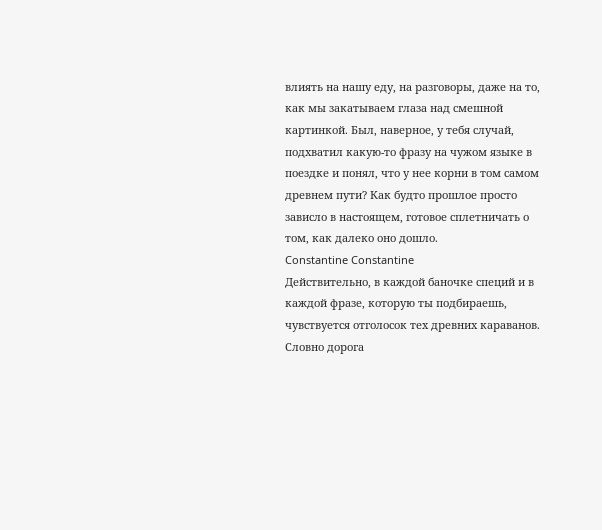влиять на нашу еду, на разговоры, даже на то, как мы закатываем глаза над смешной картинкой. Был, наверное, у тебя случай, подхватил какую-то фразу на чужом языке в поездке и понял, что у нее корни в том самом древнем пути? Как будто прошлое просто зависло в настоящем, готовое сплетничать о том, как далеко оно дошло.
Constantine Constantine
Действительно, в каждой баночке специй и в каждой фразе, которую ты подбираешь, чувствуется отголосок тех древних караванов. Словно дорога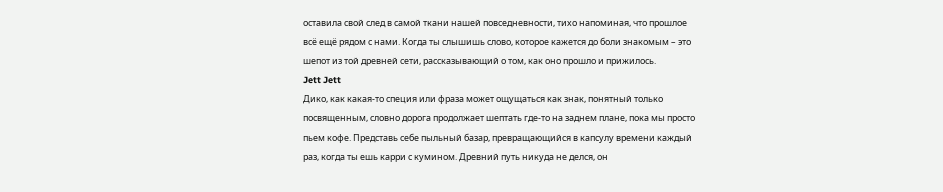оставила свой след в самой ткани нашей повседневности, тихо напоминая, что прошлое всё ещё рядом с нами. Когда ты слышишь слово, которое кажется до боли знакомым – это шепот из той древней сети, рассказывающий о том, как оно прошло и прижилось.
Jett Jett
Дико, как какая-то специя или фраза может ощущаться как знак, понятный только посвященным, словно дорога продолжает шептать где-то на заднем плане, пока мы просто пьем кофе. Представь себе пыльный базар, превращающийся в капсулу времени каждый раз, когда ты ешь карри с кумином. Древний путь никуда не делся, он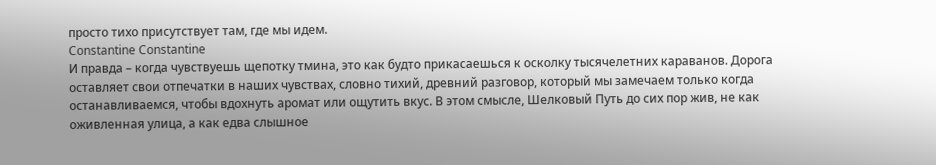просто тихо присутствует там, где мы идем.
Constantine Constantine
И правда – когда чувствуешь щепотку тмина, это как будто прикасаешься к осколку тысячелетних караванов. Дорога оставляет свои отпечатки в наших чувствах, словно тихий, древний разговор, который мы замечаем только когда останавливаемся, чтобы вдохнуть аромат или ощутить вкус. В этом смысле, Шелковый Путь до сих пор жив, не как оживленная улица, а как едва слышное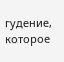гудение, которое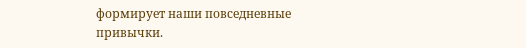формирует наши повседневные привычки.